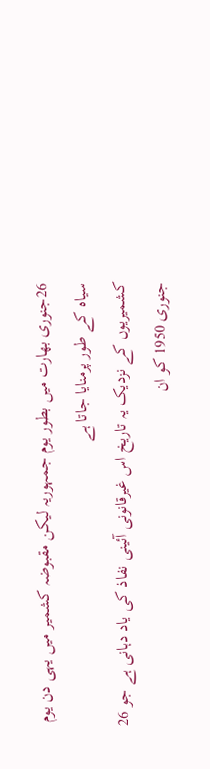26جنوری بھارت میں بطور یوم جمہوریہ لیکن مقبوضہ کشمیر میں یہی دن یوم سیاہ کے طور پرمنایا جاتا ہے
کشمیریوں کے نزدیک یہ تاریخ اس غیرقانونی آئینی نفاذ کی یاد دہانی ہے جو 26 جنوری 1950 کو ان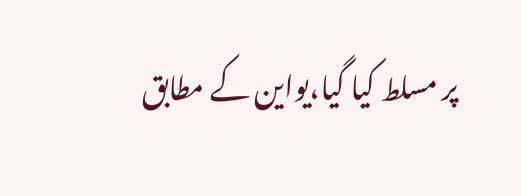پر مسلط کیا گیا،یواین کے مطابق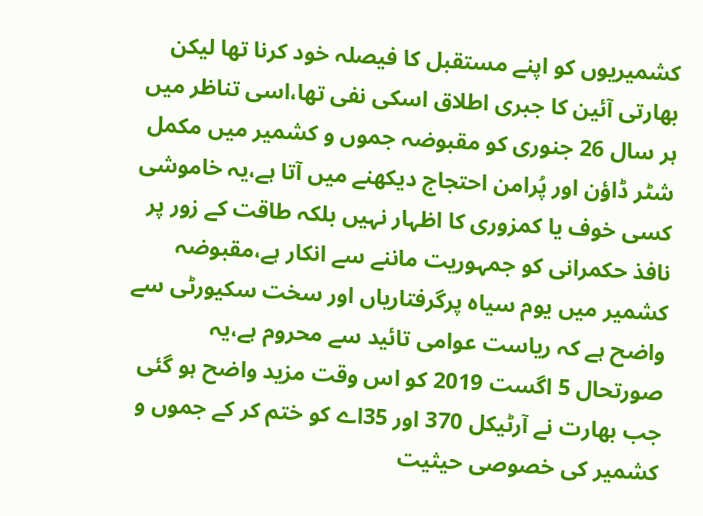کشمیریوں کو اپنے مستقبل کا فیصلہ خود کرنا تھا لیکن بھارتی آئین کا جبری اطلاق اسکی نفی تھا،اسی تناظر میں ہر سال 26 جنوری کو مقبوضہ جموں و کشمیر میں مکمل شٹر ڈاؤن اور پُرامن احتجاج دیکھنے میں آتا ہے،یہ خاموشی کسی خوف یا کمزوری کا اظہار نہیں بلکہ طاقت کے زور پر نافذ حکمرانی کو جمہوریت ماننے سے انکار ہے،مقبوضہ کشمیر میں یوم سیاہ پرگرفتاریاں اور سخت سکیورٹی سے واضح ہے کہ ریاست عوامی تائید سے محروم ہے،یہ صورتحال 5 اگست 2019 کو اس وقت مزید واضح ہو گئی جب بھارت نے آرٹیکل 370 اور 35اے کو ختم کر کے جموں و کشمیر کی خصوصی حیثیت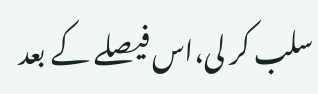سلب کر لی،اس فیصلے کے بعد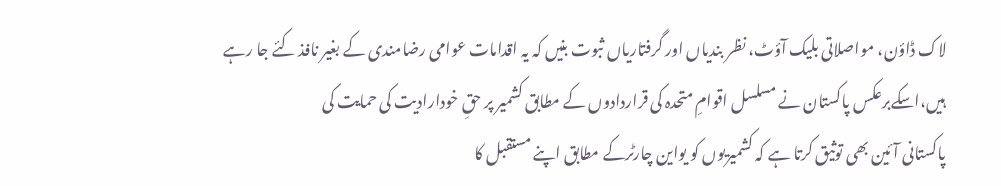لاک ڈاؤن، مواصلاتی بلیک آؤٹ، نظر بندیاں اور گرفتاریاں ثبوت بنیں کہ یہ اقدامات عوامی رضامندی کے بغیر نافذ کئے جا رہے ہیں،اسکےبرعکس پاکستان نے مسلسل اقوامِ متحدہ کی قراردادوں کے مطابق کشمیر پر حقِ خودارادیت کی حمایت کی
پاکستانی آئین بھی توثیق کرتا ہے کہ کشمیریوں کو یواین چارٹرکے مطابق اپنے مستقبل کا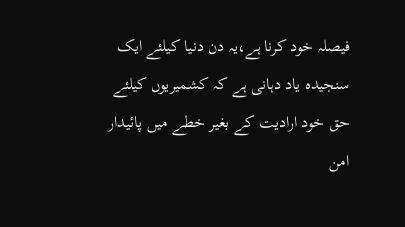فیصلہ خود کرنا ہے،یہ دن دنیا کیلئے ایک سنجیدہ یاد دہانی ہے کہ کشمیریوں کیلئے حق خود ارادیت کے بغیر خطے میں پائیدار امن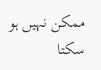ممکن نہیں ہو سکتا